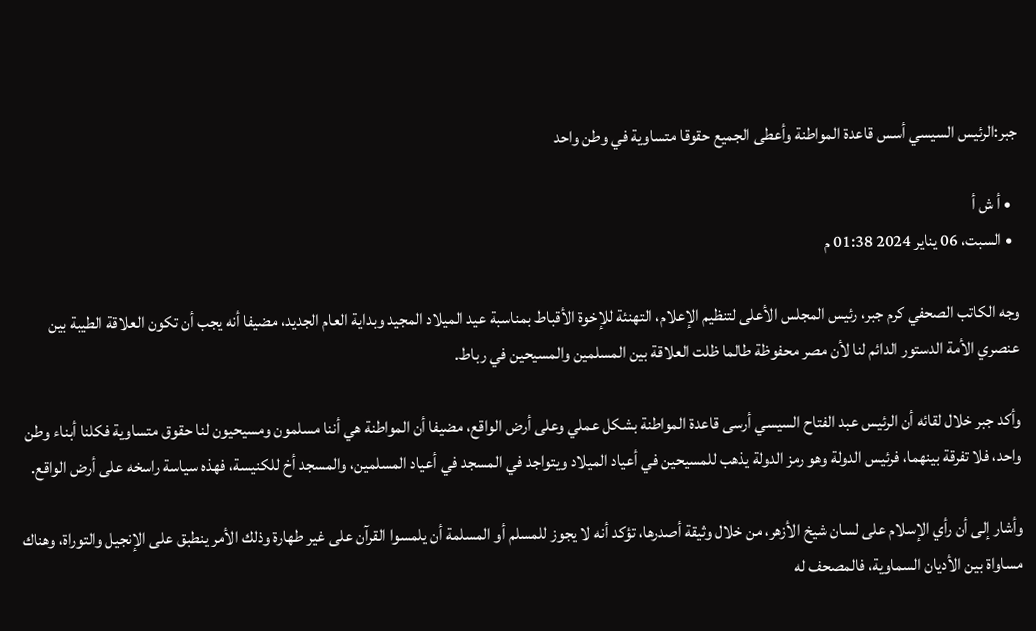جبر:الرئيس السيسي أسس قاعدة المواطنة وأعطى الجميع حقوقا متساوية في وطن واحد

  • أ ش أ
  • السبت، 06 يناير 2024 01:38 م

وجه الكاتب الصحفي كرم جبر، رئيس المجلس الأعلى لتنظيم الإعلام، التهنئة للإخوة الأقباط بمناسبة عيد الميلاد المجيد وبداية العام الجديد، مضيفا أنه يجب أن تكون العلاقة الطيبة بين عنصري الأمة الدستور الدائم لنا لأن مصر محفوظة طالما ظلت العلاقة بين المسلمين والمسيحين في رباط.

وأكد جبر خلال لقائه أن الرئيس عبد الفتاح السيسي أرسى قاعدة المواطنة بشكل عملي وعلى أرض الواقع، مضيفا أن المواطنة هي أننا مسلمون ومسيحيون لنا حقوق متساوية فكلنا أبناء وطن واحد، فلا تفرقة بينهما، فرئيس الدولة وهو رمز الدولة يذهب للمسيحين في أعياد الميلاد ويتواجد في المسجد في أعياد المسلمين، والمسجد أخ للكنيسة، فهذه سياسة راسخه على أرض الواقع.

وأشار إلى أن رأي الإسلام على لسان شيخ الأزهر، من خلال وثيقة أصدرها، تؤكد أنه لا يجوز للمسلم أو المسلمة أن يلمسوا القرآن على غير طهارة وذلك الأمر ينطبق على الإنجيل والتوراة، وهناك مساواة بين الأديان السماوية، فالمصحف له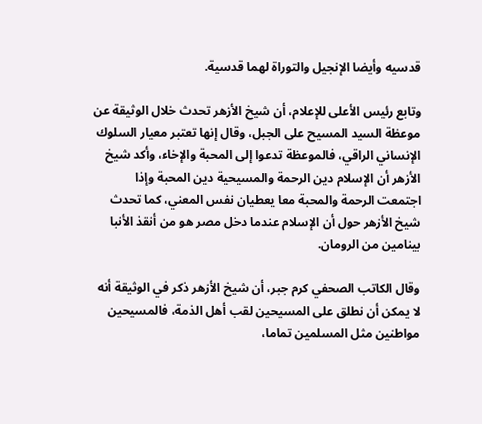قدسيه وأيضا الإنجيل والتوراة لهما قدسية.

وتابع رئيس الأعلى للإعلام، أن شيخ الأزهر تحدث خلال الوثيقة عن موعظة السيد المسيح على الجبل، وقال إنها تعتبر معيار السلوك الإنساني الراقي، فالموعظة تدعوا إلى المحبة والإخاء، وأكد شيخ الأزهر أن الإسلام دين الرحمة والمسيحية دين المحبة وإذا اجتمعت الرحمة والمحبة معا يعطيان نفس المعني، كما تحدث شيخ الأزهر حول أن الإسلام عندما دخل مصر هو من أنقذ الأنبا بينامين من الرومان.

وقال الكاتب الصحفي كرم جبر، أن شيخ الأزهر ذكر في الوثيقة أنه لا يمكن أن نطلق على المسيحين لقب أهل الذمة، فالمسيحين مواطنين مثل المسلمين تماما،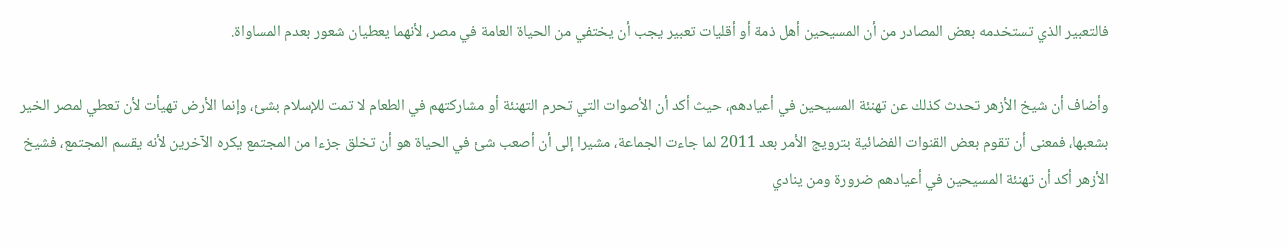فالتعبير الذي تستخدمه بعض المصادر من أن المسيحين أهل ذمة أو أقليات تعبير يجب أن يختفي من الحياة العامة في مصر، لأنهما يعطيان شعور بعدم المساواة.

وأضاف أن شيخ الأزهر تحدث كذلك عن تهنئة المسيحين في أعيادهم، حيث أكد أن الأصوات التي تحرم التهنئة أو مشاركتهم في الطعام لا تمت للإسلام بشئ، وإنما الأرض تهيأت لأن تعطي لمصر الخير بشعبها، فمعنى أن تقوم بعض القنوات الفضائية بترويج الأمر بعد 2011 لما جاءت الجماعة، مشيرا إلى أن أصعب شئ في الحياة هو أن تخلق جزءا من المجتمع يكره الآخرين لأنه يقسم المجتمع، فشيخ الأزهر أكد أن تهنئة المسيحين في أعيادهم ضرورة ومن ينادي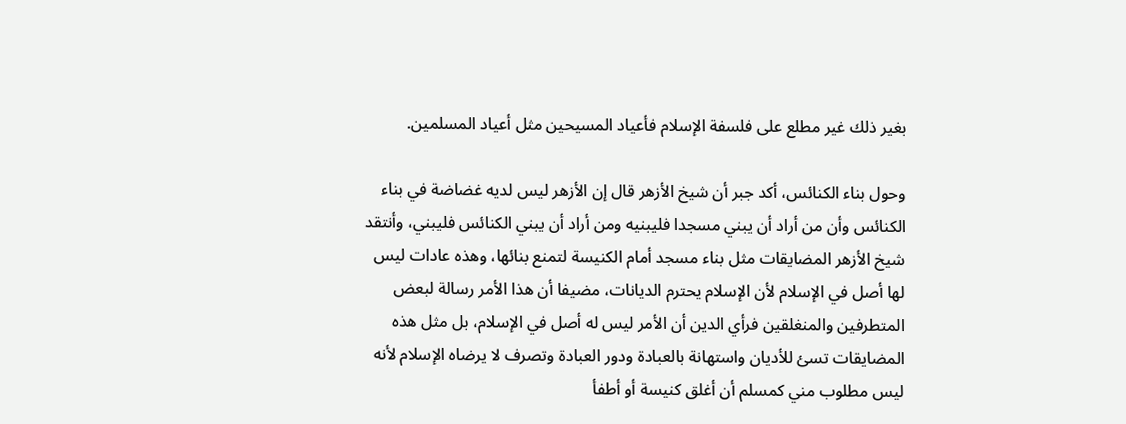بغير ذلك غير مطلع على فلسفة الإسلام فأعياد المسيحين مثل أعياد المسلمين.

وحول بناء الكنائس، أكد جبر أن شيخ الأزهر قال إن الأزهر ليس لديه غضاضة في بناء الكنائس وأن من أراد أن يبني مسجدا فليبنيه ومن أراد أن يبني الكنائس فليبني، وأنتقد شيخ الأزهر المضايقات مثل بناء مسجد أمام الكنيسة لتمنع بنائها، وهذه عادات ليس لها أصل في الإسلام لأن الإسلام يحترم الديانات، مضيفا أن هذا الأمر رسالة لبعض المتطرفين والمنغلقين فرأي الدين أن الأمر ليس له أصل في الإسلام، بل مثل هذه المضايقات تسئ للأديان واستهانة بالعبادة ودور العبادة وتصرف لا يرضاه الإسلام لأنه ليس مطلوب مني كمسلم أن أغلق كنيسة أو أطفأ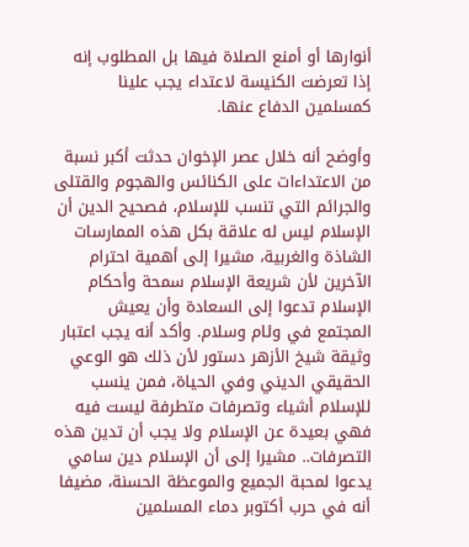أنوارها أو أمنع الصلاة فيها بل المطلوب إنه إذا تعرضت الكنيسة لاعتداء يجب علينا كمسلمين الدفاع عنها.

وأوضح أنه خلال عصر الإخوان حدثت أكبر نسبة من الاعتداءات على الكنائس والهجوم والقتلى والجرائم التي تنسب للإسلام، فصحيح الدين أن الإسلام ليس له علاقة بكل هذه الممارسات الشاذة والغربية، مشيرا إلى أهمية احترام الآخرين لأن شريعة الإسلام سمحة وأحكام الإسلام تدعوا إلى السعادة وأن يعيش المجتمع في وئام وسلام. وأكد أنه يجب اعتبار وثيقة شيخ الأزهر دستور لأن ذلك هو الوعي الحقيقي الديني وفي الحياة، فمن ينسب للإسلام أشياء وتصرفات متطرفة ليست فيه فهي بعيدة عن الإسلام ولا يجب أن تدين هذه التصرفات.. مشيرا إلى أن الإسلام دين سامي يدعوا لمحبة الجميع والموعظة الحسنة، مضيفا أنه في حرب أكتوبر دماء المسلمين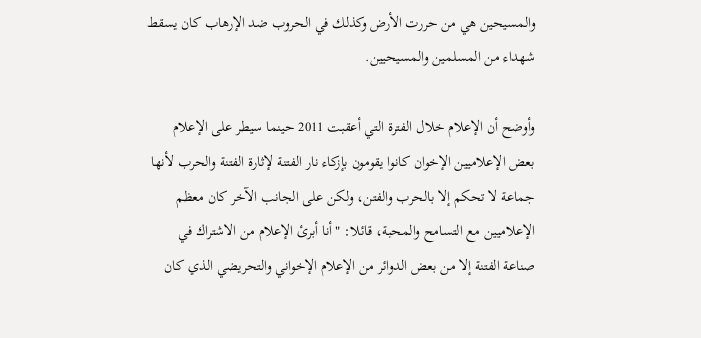والمسيحين هي من حررت الأرض وكذلك في الحروب ضد الإرهاب كان يسقط شهداء من المسلمين والمسيحيين.

وأوضح أن الإعلام خلال الفترة التي أعقبت 2011 حينما سيطر على الإعلام بعض الإعلاميين الإخوان كانوا يقومون بإزكاء نار الفتنة لإثارة الفتنة والحرب لأنها جماعة لا تحكم إلا بالحرب والفتن، ولكن على الجانب الآخر كان معظم الإعلاميين مع التسامح والمحبة، قائلا: "أنا أبرئ الإعلام من الاشتراك في صناعة الفتنة إلا من بعض الدوائر من الإعلام الإخواني والتحريضي الذي كان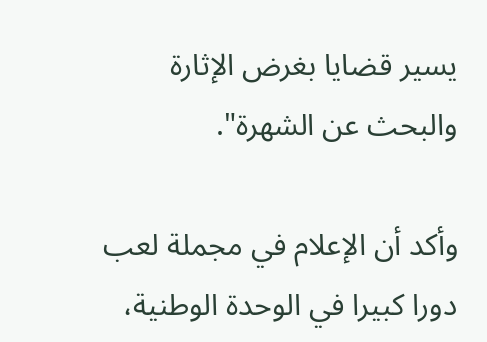يسير قضايا بغرض الإثارة والبحث عن الشهرة".

وأكد أن الإعلام في مجملة لعب دورا كبيرا في الوحدة الوطنية،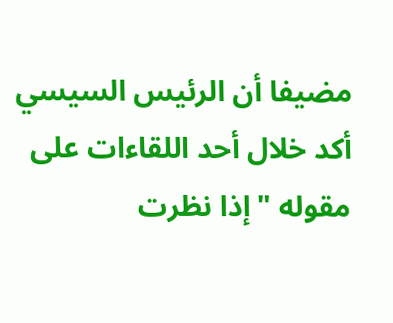مضيفا أن الرئيس السيسي أكد خلال أحد اللقاءات على مقوله "إذا نظرت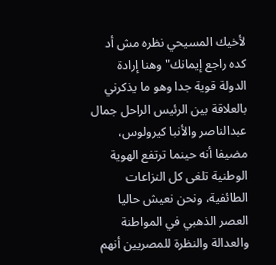لأخيك المسيحي نظره مش أد كده راجع إيمانك" وهنا إرادة الدولة قوية جدا وهو ما يذكرني بالعلاقة بين الرئيس الراحل جمال عبدالناصر والأنبا كيرولوس، مضيفا أنه حينما ترتفع الهوية الوطنية تلغى كل النزاعات الطائفية، ونحن نعيش حاليا العصر الذهبي في المواطنة والعدالة والنظرة للمصريين أنهم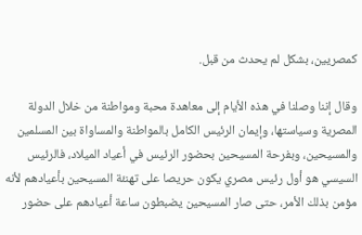كمصريين، بشكل لم يحدث من قبل.

وقال إننا وصلنا في هذه الأيام إلى معاهدة محبة ومواطنة من خلال الدولة المصرية وسياستها، وإيمان الرئيس الكامل بالمواطنة والمساواة بين المسلمين والمسيحين، وبفرحة المسيحين بحضور الرئيس في أعياد الميلاد، فالرئيس السيسي هو أول رئيس مصري يكون حريصا على تهنئة المسيحين بأعيادهم لأنه مؤمن بذلك الأمر، حتى صار المسيحين يضبطون ساعة أعيادهم على حضور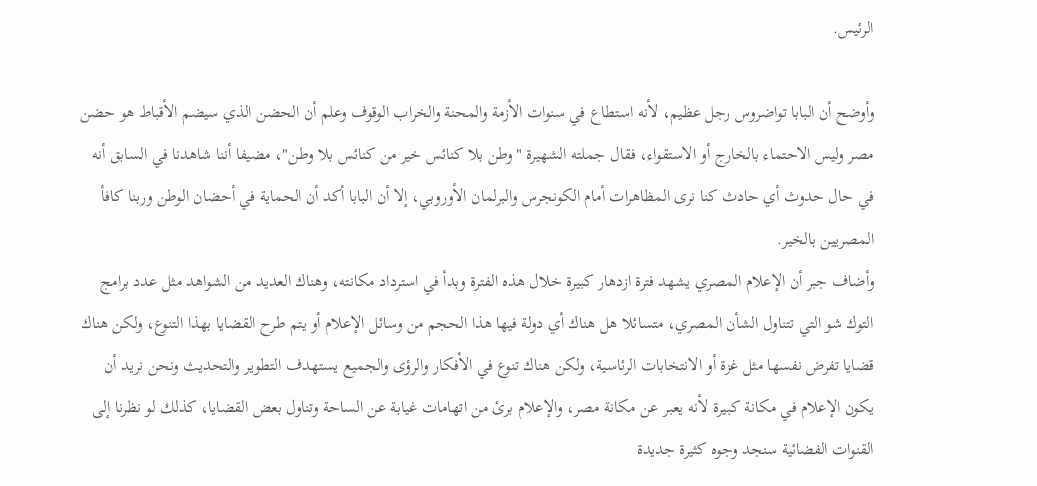الرئيس.

وأوضح أن البابا تواضروس رجل عظيم، لأنه استطاع في سنوات الأزمة والمحنة والخراب الوقوف وعلم أن الحضن الذي سيضم الأقباط هو حضن مصر وليس الاحتماء بالخارج أو الاستقواء، فقال جملته الشهيرة "وطن بلا كنائس خير من كنائس بلا وطن"، مضيفا أننا شاهدنا في السابق أنه في حال حدوث أي حادث كنا نرى المظاهرات أمام الكونجرس والبرلمان الأوروبي، إلا أن البابا أكد أن الحماية في أحضان الوطن وربنا كافأ المصريين بالخير.
وأضاف جبر أن الإعلام المصري يشهد فترة ازدهار كبيرة خلال هذه الفترة وبدأ في استرداد مكانته، وهناك العديد من الشواهد مثل عدد برامج التوك شو التي تتناول الشأن المصري، متسائلا هل هناك أي دولة فيها هذا الحجم من وسائل الإعلام أو يتم طرح القضايا بهذا التنوع، ولكن هناك قضايا تفرض نفسها مثل غزة أو الانتخابات الرئاسية، ولكن هناك تنوع في الأفكار والرؤى والجميع يستهدف التطوير والتحديث ونحن نريد أن يكون الإعلام في مكانة كبيرة لأنه يعبر عن مكانة مصر، والإعلام برئ من اتهامات غيابة عن الساحة وتناول بعض القضايا، كذلك لو نظرنا إلى القنوات الفضائية سنجد وجوه كثيرة جديدة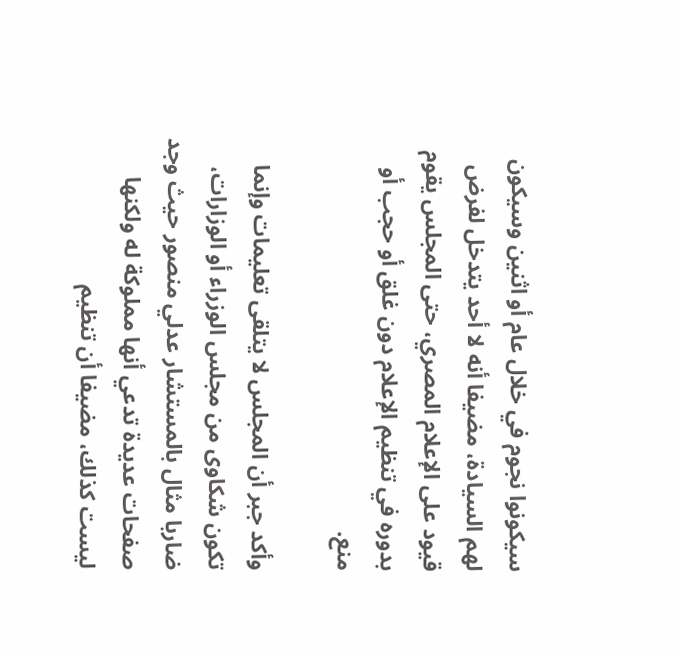سيكونوا نجوم في خلال عام أو اثنين وسيكون لهم السيادة، مضيفا أنه لا أحد يتدخل لفرض قيود على الإعلام المصري، حتى المجلس يقوم بدوره في تنظيم الإعلام دون غلق أو حجب أو منع.

وأكد جبر أن المجلس لا يتلقى تعليمات وإنما تكون شكاوى من مجلس الوزراء أو الوزارات، ضاربا مثال بالمستشار عدلي منصور حيث وجد صفحات عديدة تدعي أنها مملوكة له ولكنها ليست كذلك، مضيفا أن تنظيم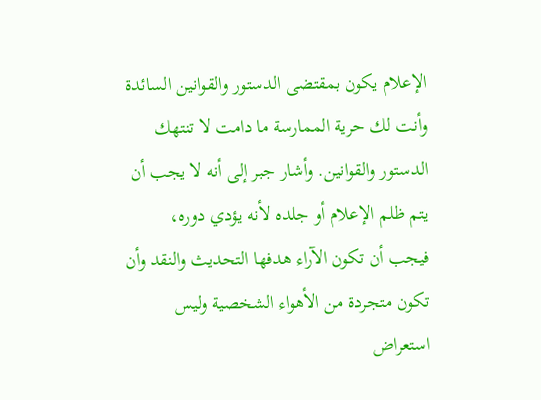الإعلام يكون بمقتضى الدستور والقوانين السائدة وأنت لك حرية الممارسة ما دامت لا تنتهك الدستور والقوانين. وأشار جبر إلى أنه لا يجب أن يتم ظلم الإعلام أو جلده لأنه يؤدي دوره، فيجب أن تكون الآراء هدفها التحديث والنقد وأن تكون متجردة من الأهواء الشخصية وليس استعراض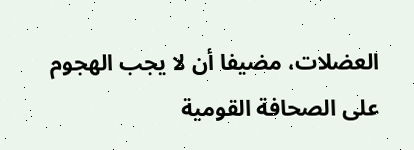العضلات، مضيفا أن لا يجب الهجوم على الصحافة القومية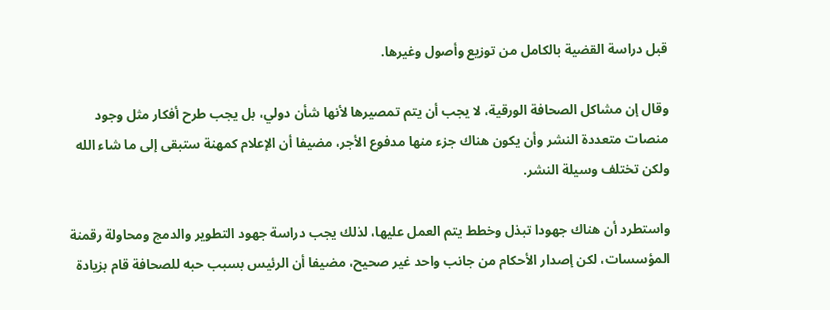قبل دراسة القضية بالكامل من توزيع وأصول وغيرها.

وقال إن مشاكل الصحافة الورقية، لا يجب أن يتم تمصيرها لأنها شأن دولي، بل يجب طرح أفكار مثل وجود منصات متعددة النشر وأن يكون هناك جزء منها مدفوع الأجر، مضيفا أن الإعلام كمهنة ستبقى إلى ما شاء الله ولكن تختلف وسيلة النشر.

واستطرد أن هناك جهودا تبذل وخطط يتم العمل عليها، لذلك يجب دراسة جهود التطوير والدمج ومحاولة رقمنة المؤسسات، لكن إصدار الأحكام من جانب واحد غير صحيح، مضيفا أن الرئيس بسبب حبه للصحافة قام بزيادة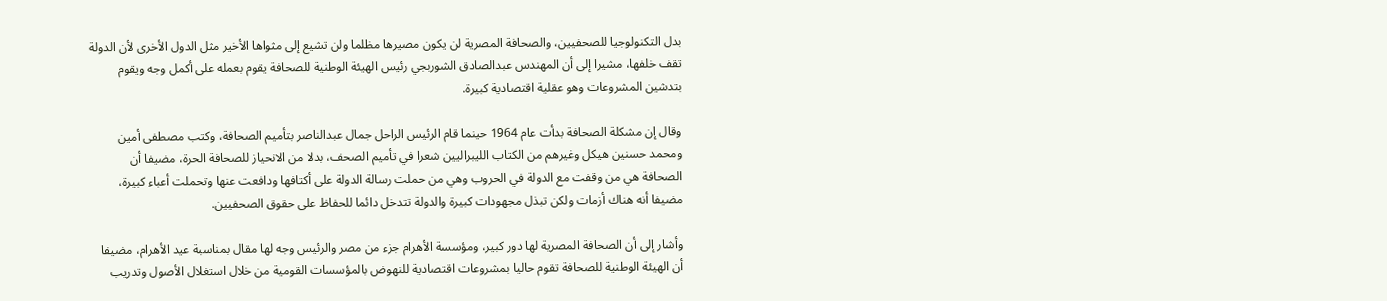بدل التكنولوجيا للصحفيين، والصحافة المصرية لن يكون مصيرها مظلما ولن تشيع إلى مثواها الأخير مثل الدول الأخرى لأن الدولة تقف خلفها، مشيرا إلى أن المهندس عبدالصادق الشوربجي رئيس الهيئة الوطنية للصحافة يقوم بعمله على أكمل وجه ويقوم بتدشين المشروعات وهو عقلية اقتصادية كبيرة.

وقال إن مشكلة الصحافة بدأت عام 1964 حينما قام الرئيس الراحل جمال عبدالناصر بتأميم الصحافة، وكتب مصطفى أمين ومحمد حسنين هيكل وغيرهم من الكتاب الليبراليين شعرا في تأميم الصحف، بدلا من الانحياز للصحافة الحرة، مضيفا أن الصحافة هي من وقفت مع الدولة في الحروب وهي من حملت رسالة الدولة على أكتافها ودافعت عنها وتحملت أعباء كبيرة، مضيفا أنه هناك أزمات ولكن تبذل مجهودات كبيرة والدولة تتدخل دائما للحفاظ على حقوق الصحفيين.

وأشار إلى أن الصحافة المصرية لها دور كبير، ومؤسسة الأهرام جزء من مصر والرئيس وجه لها مقال بمناسبة عيد الأهرام، مضيفا أن الهيئة الوطنية للصحافة تقوم حاليا بمشروعات اقتصادية للنهوض بالمؤسسات القومية من خلال استغلال الأصول وتدريب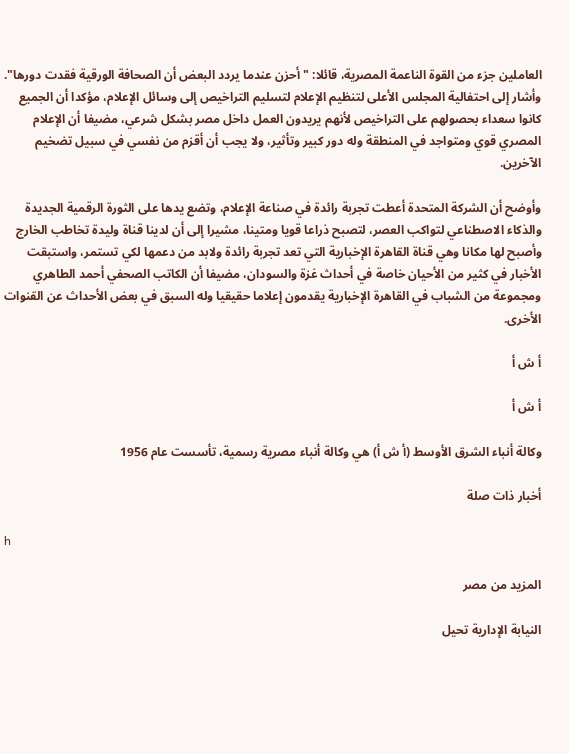العاملين جزء من القوة الناعمة المصرية، قائلا: "أحزن عندما يردد البعض أن الصحافة الورقية فقدت دورها". وأشار إلى احتفالية المجلس الأعلى لتنظيم الإعلام لتسليم التراخيص إلى وسائل الإعلام، مؤكدا أن الجميع كانوا سعداء بحصولهم على التراخيص لأنهم يريدون العمل داخل مصر بشكل شرعي، مضيفا أن الإعلام المصري قوي ومتواجد في المنطقة وله دور كبير وتأثير، ولا يجب أن أقزم من نفسي في سبيل تضخيم الآخرين.

وأوضح أن الشركة المتحدة أعطت تجربة رائدة في صناعة الإعلام، وتضع يدها على الثورة الرقمية الجديدة والذكاء الاصطناعي لتواكب العصر، لتصبح ذراعا قويا ومتينا، مشيرا إلى أن لدينا قناة وليدة تخاطب الخارج وأصبح لها مكانا وهي قناة القاهرة الإخبارية التي تعد تجربة رائدة ولابد من دعمها لكي تستمر، واستبقت الأخبار في كثير من الأحيان خاصة في أحداث غزة والسودان، مضيفا أن الكاتب الصحفي أحمد الطاهري ومجموعة من الشباب في القاهرة الإخبارية يقدمون إعلاما حقيقيا وله السبق في بعض الأحداث عن القنوات الأخرى.

أ ش أ

أ ش أ

وكالة أنباء الشرق الأوسط (أ ش أ) هي وكالة أنباء مصرية رسمية، تأسست عام 1956

أخبار ذات صلة

h

المزيد من مصر

النيابة الإدارية تحيل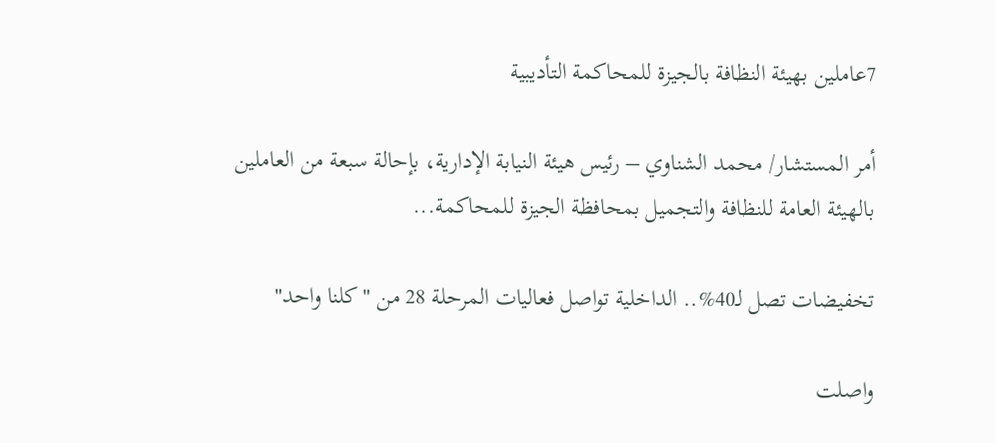7عاملين بهيئة النظافة بالجيزة للمحاكمة التأديبية

أمر المستشار/ محمد الشناوي – رئيس هيئة النيابة الإدارية، بإحالة سبعة من العاملين بالهيئة العامة للنظافة والتجميل بمحافظة الجيزة للمحاكمة...

تخفيضات تصل لـ40%.. الداخلية تواصل فعاليات المرحلة 28 من "كلنا واحد"

واصلت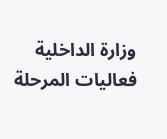وزارة الداخلية فعاليات المرحلة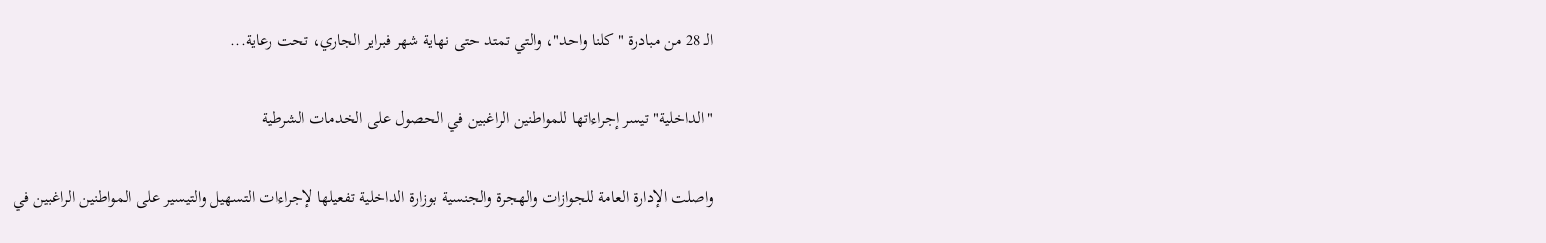الـ 28 من مبادرة "كلنا واحد"، والتي تمتد حتى نهاية شهر فبراير الجاري، تحت رعاية...

"الداخلية" تيسر إجراءاتها للمواطنين الراغبين في الحصول على الخدمات الشرطية

واصلت الإدارة العامة للجوازات والهجرة والجنسية بوزارة الداخلية تفعيلها لإجراءات التسهيل والتيسير على المواطنين الراغبين في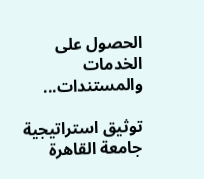الحصول على الخدمات والمستندات...

توثيق استراتيجية جامعة القاهرة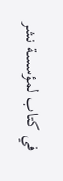في كتاب لمؤسسة نشر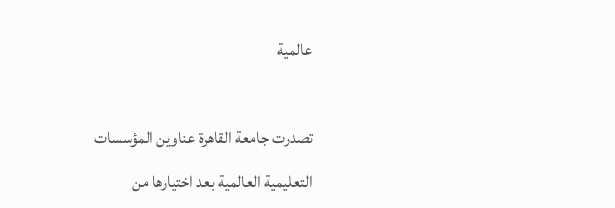عالمية

تصدرت جامعة القاهرة عناوين المؤسسات التعليمية العالمية بعد اختيارها من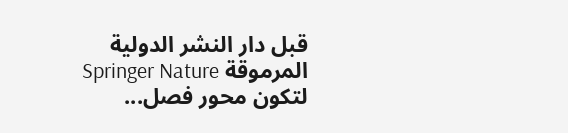قبل دار النشر الدولية المرموقة Springer Nature لتكون محور فصل...